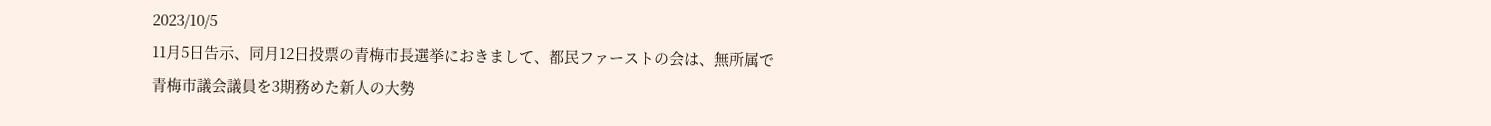2023/10/5
11月5日告示、同月12日投票の青梅市長選挙におきまして、都民ファーストの会は、無所属で青梅市議会議員を3期務めた新人の大勢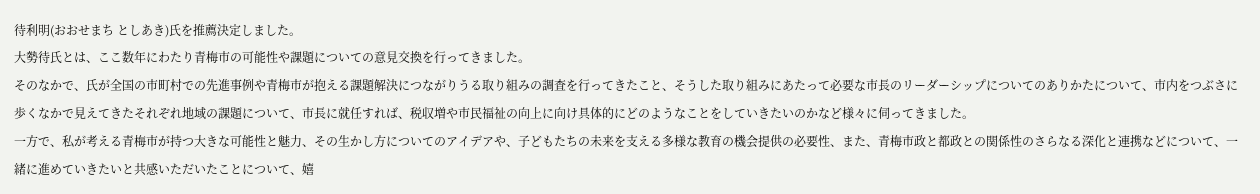待利明(おおせまち としあき)氏を推薦決定しました。
大勢待氏とは、ここ数年にわたり青梅市の可能性や課題についての意見交換を行ってきました。
そのなかで、氏が全国の市町村での先進事例や青梅市が抱える課題解決につながりうる取り組みの調査を行ってきたこと、そうした取り組みにあたって必要な市長のリーダーシップについてのありかたについて、市内をつぶさに歩くなかで見えてきたそれぞれ地域の課題について、市長に就任すれば、税収増や市民福祉の向上に向け具体的にどのようなことをしていきたいのかなど様々に伺ってきました。
一方で、私が考える青梅市が持つ大きな可能性と魅力、その生かし方についてのアイデアや、子どもたちの未来を支える多様な教育の機会提供の必要性、また、青梅市政と都政との関係性のさらなる深化と連携などについて、一緒に進めていきたいと共感いただいたことについて、嬉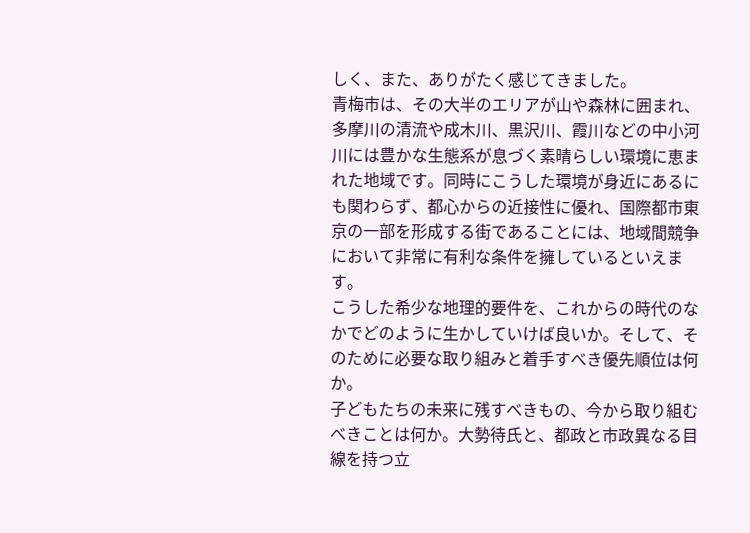しく、また、ありがたく感じてきました。
青梅市は、その大半のエリアが山や森林に囲まれ、多摩川の清流や成木川、黒沢川、霞川などの中小河川には豊かな生態系が息づく素晴らしい環境に恵まれた地域です。同時にこうした環境が身近にあるにも関わらず、都心からの近接性に優れ、国際都市東京の一部を形成する街であることには、地域間競争において非常に有利な条件を擁しているといえます。
こうした希少な地理的要件を、これからの時代のなかでどのように生かしていけば良いか。そして、そのために必要な取り組みと着手すべき優先順位は何か。
子どもたちの未来に残すべきもの、今から取り組むべきことは何か。大勢待氏と、都政と市政異なる目線を持つ立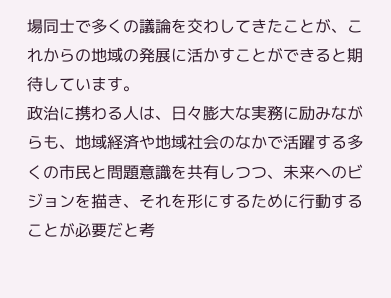場同士で多くの議論を交わしてきたことが、これからの地域の発展に活かすことができると期待しています。
政治に携わる人は、日々膨大な実務に励みながらも、地域経済や地域社会のなかで活躍する多くの市民と問題意識を共有しつつ、未来へのビジョンを描き、それを形にするために行動することが必要だと考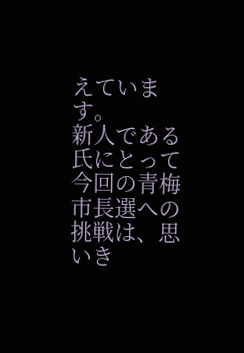えています。
新人である氏にとって今回の青梅市長選への挑戦は、思いき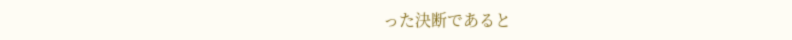った決断であると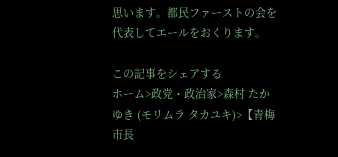思います。都民ファーストの会を代表してエールをおくります。

この記事をシェアする
ホーム>政党・政治家>森村 たかゆき (モリムラ タカユキ)>【青梅市長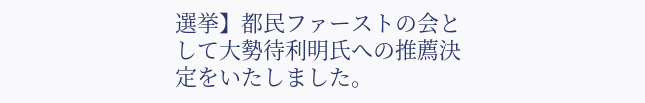選挙】都民ファーストの会として大勢待利明氏への推薦決定をいたしました。